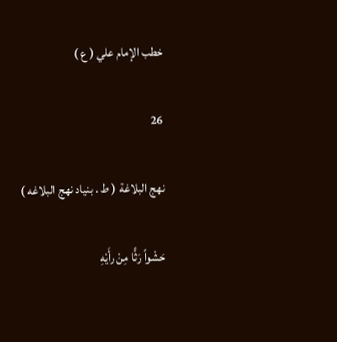خطب الإمام علي ( ع )

26

نهج البلاغة ( ط . بنياد نهج البلاغه )

حَشْواً رَثًّا مِنْ رأَيْهِ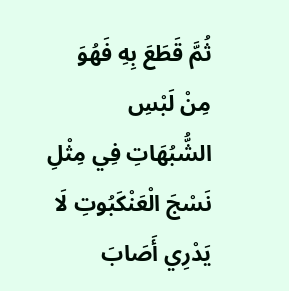ثُمَّ قَطَعَ بِهِ فَهُوَ مِنْ لَبْسِ الشُّبُهَاتِ فِي مِثْلِ نَسْجَ الْعَنْكَبُوتِ لَا يَدْرِي أَصَابَ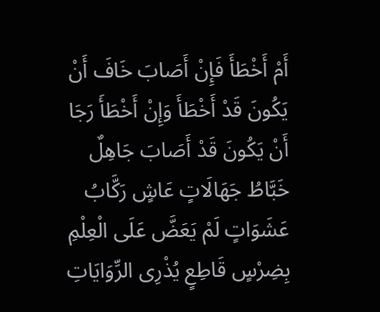أَمْ أَخْطَأَ فَإِنْ أَصَابَ خَافَ أَنْ يَكُونَ قَدْ أَخْطَأَ وَإِنْ أَخْطَأَ رَجَا أَنْ يَكُونَ قَدْ أَصَابَ جَاهِلٌ خَبَّاطُ جَهَالَاتٍ عَاشٍ رَكَّابُ عَشَوَاتٍ لَمْ يَعَضَّ عَلَى الْعِلْمِ بِضِرْسٍ قَاطِعٍ يُذْرِى الرِّوَايَاتِ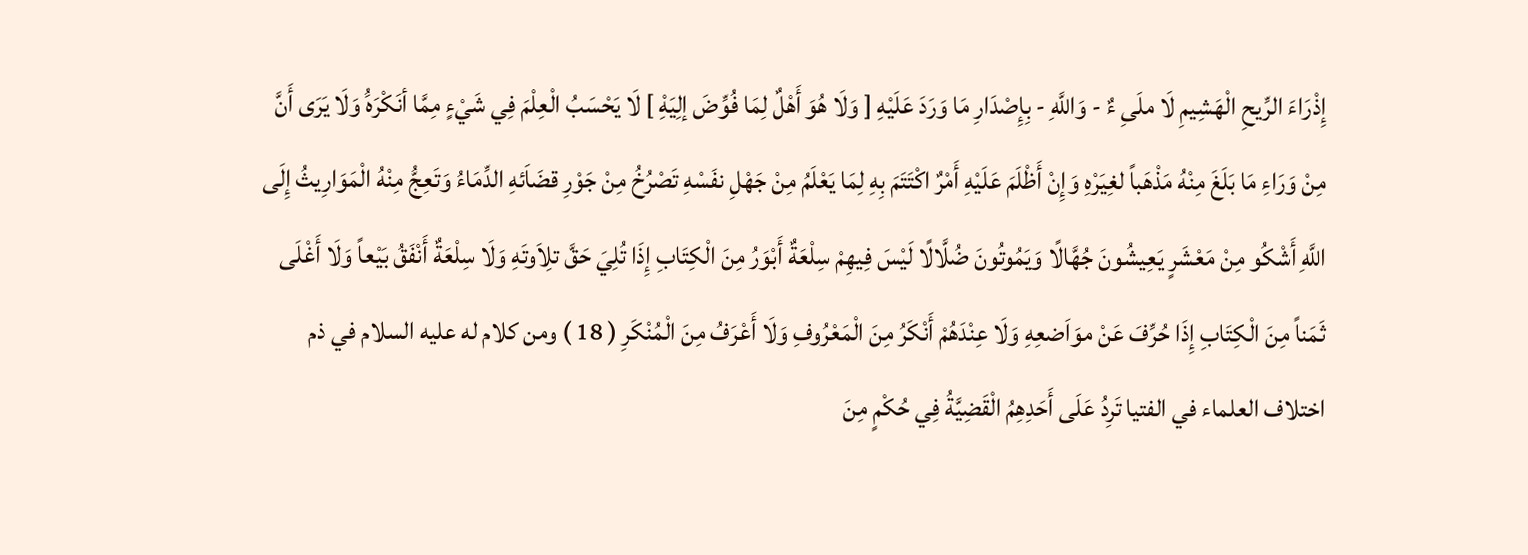إِذْرَاءَ الرِّيحِ الْهَشِيمِ لَا ملَىِ ءٌ - وَاللَّهِ - بِإِصْدَارِ مَا وَرَدَ عَلَيْهِ [ وَلَا هُوَ أَهْلٌ لِمَا فُوِّضَ إلِيَهِْ ] لَا يَحْسَبُ الْعِلْمَ فِي شَيْءٍ مِمَّا أنَكْرَهَُ وَلَا يَرَى أَنَّ مِنْ وَرَاءِ مَا بَلَغَ مِنْهُ مَذْهَباً لغِيَرْهِ وَإِنْ أَظْلَمَ عَلَيْهِ أَمْرٌ اكْتَتَمَ بِهِ لِمَا يَعْلَمُ مِنْ جَهْلِ نفَسْهِ تَصْرُخُ مِنْ جَوْرِ قضَاَئهِ الدِّمَاءُ وَتَعِجُّ مِنْهُ الْمَوَارِيثُ إِلَى اللَّهِ أَشْكُو مِنْ مَعْشَرٍ يَعِيشُونَ جُهَّالًا وَيَمُوتُونَ ضُلَّالًا لَيْسَ فِيهِمْ سِلْعَةٌ أَبْوَرُ مِنَ الْكِتَابِ إِذَا تُلِيَ حَقَّ تلِاَوتَهِ وَلَا سِلْعَةٌ أَنْفَقُ بَيْعاً وَلَا أَغْلَى ثَمَناً مِنَ الْكِتَابِ إِذَا حُرِّفَ عَنْ موَاَضعِهِ وَلَا عِنْدَهُمْ أَنْكَرُ مِنَ الْمَعْرُوفِ وَلَا أَعْرَفُ مِنَ الْمُنْكَرِ ( 18 ) ومن كلام له عليه السلام في ذم اختلاف العلماء في الفتيا تَرِدُ عَلَى أَحَدِهِمُ الْقَضِيَّةُ فِي حُكْمٍ مِنَ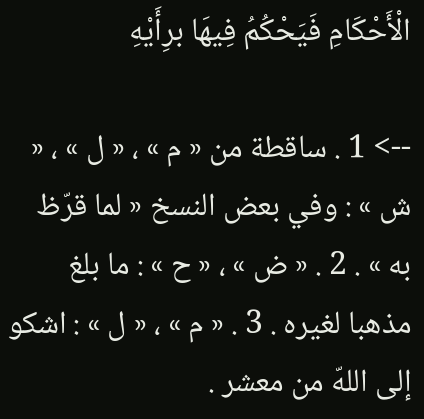الْأَحْكَامِ فَيَحْكُمُ فِيهَا برِأَيْهِ

--> 1 . ساقطة من « م » ، « ل » ، « ش » : وفي بعض النسخ « لما قرّظ به » . 2 . « ض » ، « ح » : ما بلغ مذهبا لغيره . 3 . « م » ، « ل » : اشكو إلى اللهّ من معشر .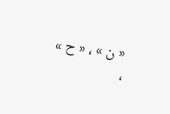« ن » ، « ح » ،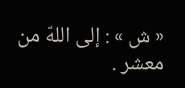« ش » : إلى اللهّ من معشر .